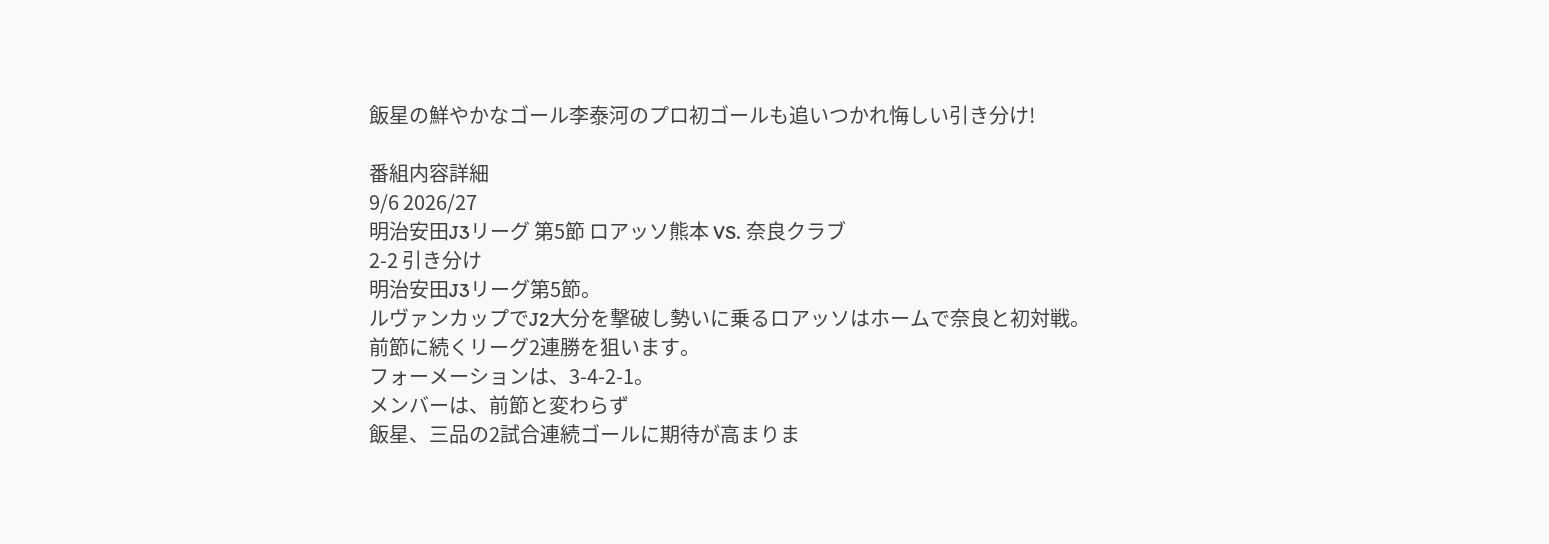飯星の鮮やかなゴール李泰河のプロ初ゴールも追いつかれ悔しい引き分け!

番組内容詳細
9/6 2026/27
明治安田J3リーグ 第5節 ロアッソ熊本 VS. 奈良クラブ
2-2 引き分け
明治安田J3リーグ第5節。
ルヴァンカップでJ2大分を撃破し勢いに乗るロアッソはホームで奈良と初対戦。
前節に続くリーグ2連勝を狙います。
フォーメーションは、3-4-2-1。
メンバーは、前節と変わらず
飯星、三品の2試合連続ゴールに期待が高まりま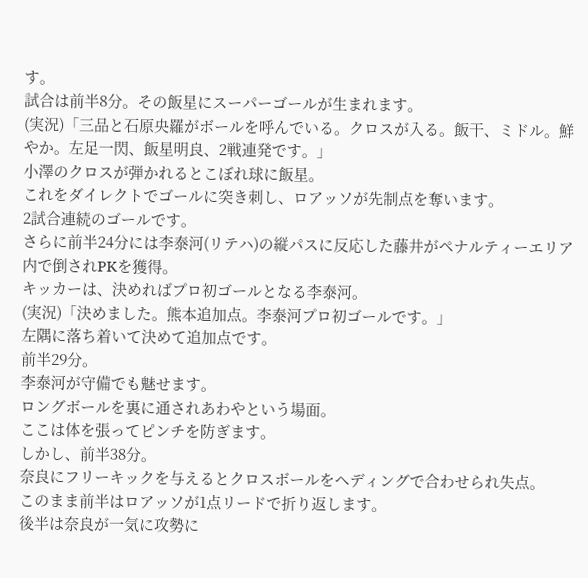す。
試合は前半8分。その飯星にスーパーゴールが生まれます。
(実況)「三品と石原央羅がボールを呼んでいる。クロスが入る。飯干、ミドル。鮮やか。左足一閃、飯星明良、2戦連発です。」
小澤のクロスが弾かれるとこぼれ球に飯星。
これをダイレクトでゴールに突き刺し、ロアッソが先制点を奪います。
2試合連続のゴールです。
さらに前半24分には李泰河(リテハ)の縦パスに反応した藤井がペナルティーエリア内で倒されPKを獲得。
キッカーは、決めればプロ初ゴールとなる李泰河。
(実況)「決めました。熊本追加点。李泰河プロ初ゴールです。」
左隅に落ち着いて決めて追加点です。
前半29分。
李泰河が守備でも魅せます。
ロングボールを裏に通されあわやという場面。
ここは体を張ってピンチを防ぎます。
しかし、前半38分。
奈良にフリーキックを与えるとクロスボールをヘディングで合わせられ失点。
このまま前半はロアッソが1点リードで折り返します。
後半は奈良が一気に攻勢に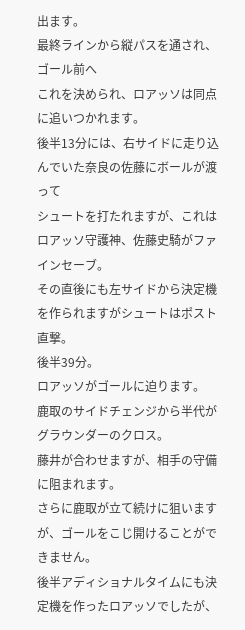出ます。
最終ラインから縦パスを通され、ゴール前へ
これを決められ、ロアッソは同点に追いつかれます。
後半13分には、右サイドに走り込んでいた奈良の佐藤にボールが渡って
シュートを打たれますが、これはロアッソ守護神、佐藤史騎がファインセーブ。
その直後にも左サイドから決定機を作られますがシュートはポスト直撃。
後半39分。
ロアッソがゴールに迫ります。
鹿取のサイドチェンジから半代がグラウンダーのクロス。
藤井が合わせますが、相手の守備に阻まれます。
さらに鹿取が立て続けに狙いますが、ゴールをこじ開けることができません。
後半アディショナルタイムにも決定機を作ったロアッソでしたが、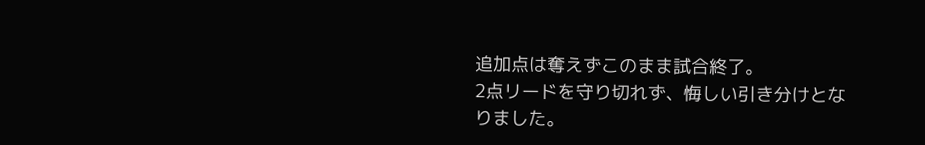追加点は奪えずこのまま試合終了。
2点リードを守り切れず、悔しい引き分けとなりました。